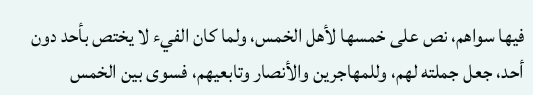فيها سواهم، نص على خمسها لأهل الخمس، ولما كان الفيء لا يختص بأحد دون أحد، جعل جملته لهم، وللمهاجرين والأنصار وتابعيهم، فسوى بين الخمس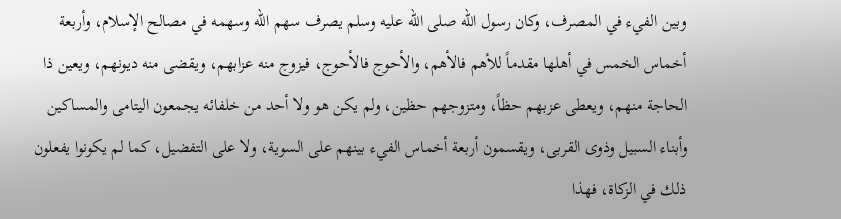وبين الفيء في المصرف، وكان رسول الله صلى الله عليه وسلم يصرف سهم الله وسهمه في مصالح الإسلام، وأربعة أخماس الخمس في أهلها مقدماً للأهم فالأهم، والأحوج فالأحوج، فيزوج منه عزابهم، ويقضى منه ديونهم، ويعين ذا الحاجة منهم، ويعطى عزبهم حظاً، ومتزوجهم حظين، ولم يكن هو ولا أحد من خلفائه يجمعون اليتامى والمساكين وأبناء السبيل وذوى القربى، ويقسمون أربعة أخماس الفيء بينهم على السوية، ولا على التفضيل، كما لم يكونوا يفعلون ذلك في الزكاة، فهذا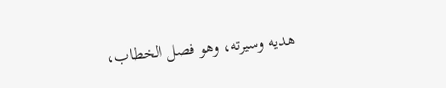هديه وسيرته، وهو فصل الخطاب،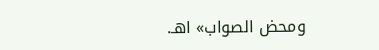ومحض الصواب» اهـ.